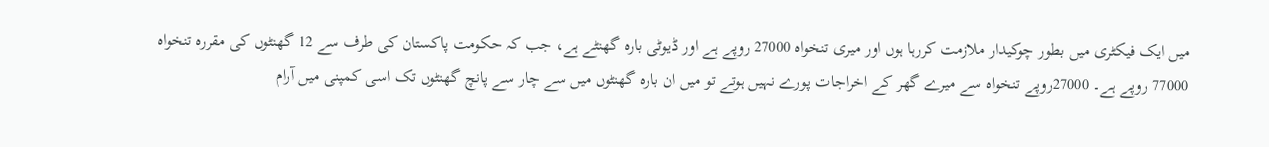میں ایک فیکٹری میں بطور چوکیدار ملازمت کررہا ہوں اور میری تنخواہ 27000 روپے ہے اور ڈیوٹی بارہ گھنٹے ہے، جب کہ حکومت پاکستان کی طرف سے 12 گھنٹوں کی مقررہ تنخواہ 77000 روپے ہے۔ 27000روپے تنخواہ سے میرے گھر کے اخراجات پورے نہیں ہوتے تو میں ان بارہ گھنٹوں میں سے چار سے پانچ گھنٹوں تک اسی کمپنی میں آرام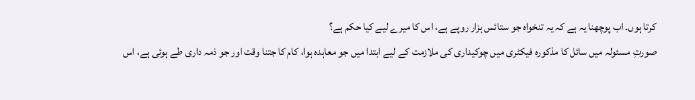کرتا ہوں۔ اب پوچھنا یہ ہے کہ یہ تنخواہ جو ستائس ہزار روپے ہے، اس کا میرے لیے کیا حکم ہے؟
صورتِ مسئولہ میں سائل کا مذکورہ فیکٹری میں چوکیداری کی ملازمت کے لیے ابتدا میں جو معاہدہ ہوا، کام کا جتنا وقت اور جو ذمہ داری طے ہوئی ہے، اس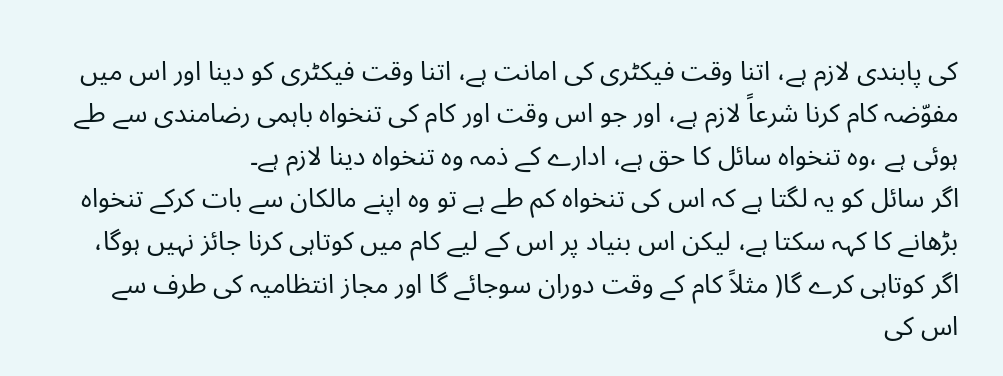کی پابندی لازم ہے، اتنا وقت فیکٹری کی امانت ہے، اتنا وقت فیکٹری کو دینا اور اس میں مفوّضہ کام کرنا شرعاً لازم ہے، اور جو اس وقت اور کام کی تنخواہ باہمی رضامندی سے طے ہوئی ہے ،وہ تنخواہ سائل کا حق ہے، ادارے کے ذمہ وہ تنخواہ دینا لازم ہے۔
اگر سائل کو یہ لگتا ہے کہ اس کی تنخواہ کم طے ہے تو وہ اپنے مالکان سے بات کرکے تنخواہ بڑھانے کا کہہ سکتا ہے، لیکن اس بنیاد پر اس کے لیے کام میں کوتاہی کرنا جائز نہیں ہوگا، اگر کوتاہی کرے گا( مثلاً کام کے وقت دوران سوجائے گا اور مجاز انتظامیہ کی طرف سے اس کی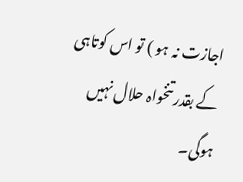اجازت نہ ہو ) تو اس کوتاہی کے بقدر تنخواہ حلال نہیں ہوگی۔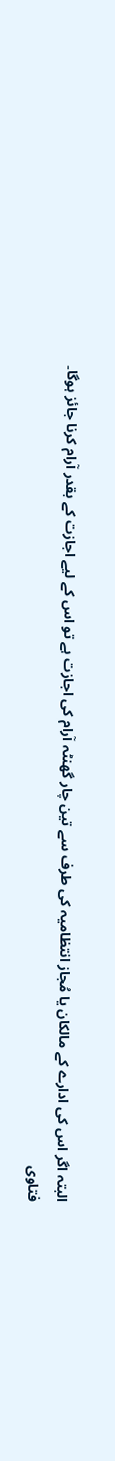البتہ اگر اس کی ادارے کے مالکان یا مُجاز انتظامیہ کی طرف سے تین چار گھنٹہ آرام کی اجازت ہے تو اس کے لیے اجازت کے بقدر آرام کرنا جائز ہوگا۔
فتاوی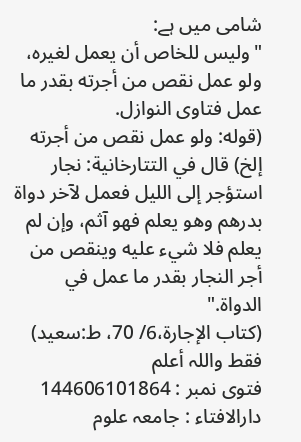شامی میں ہے:
"وليس للخاص أن يعمل لغيره، ولو عمل نقص من أجرته بقدر ما عمل فتاوى النوازل.
(قوله: ولو عمل نقص من أجرته إلخ) قال في التتارخانية: نجار استؤجر إلى الليل فعمل لآخر دواة بدرهم وهو يعلم فهو آثم، وإن لم يعلم فلا شيء عليه وينقص من أجر النجار بقدر ما عمل في الدواة."
(کتاب الإجارۃ،6/ 70، ط:سعید)
فقط واللہ أعلم
فتوی نمبر : 144606101864
دارالافتاء : جامعہ علوم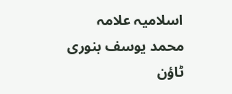اسلامیہ علامہ محمد یوسف بنوری ٹاؤن